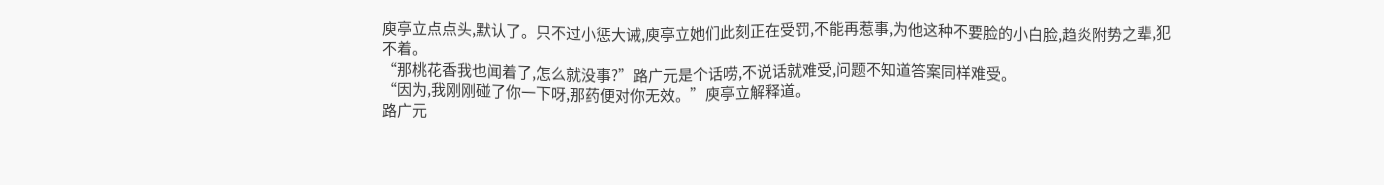庾亭立点点头,默认了。只不过小惩大诫,庾亭立她们此刻正在受罚,不能再惹事,为他这种不要脸的小白脸,趋炎附势之辈,犯不着。
“那桃花香我也闻着了,怎么就没事?”路广元是个话唠,不说话就难受,问题不知道答案同样难受。
“因为,我刚刚碰了你一下呀,那药便对你无效。”庾亭立解释道。
路广元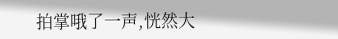拍掌哦了一声,恍然大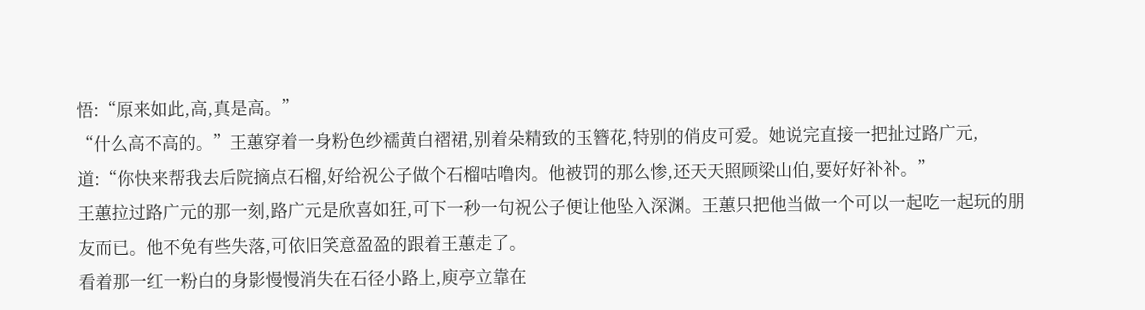悟:“原来如此,高,真是高。”
“什么高不高的。”王蕙穿着一身粉色纱襦黄白褶裙,别着朵精致的玉簪花,特别的俏皮可爱。她说完直接一把扯过路广元,道:“你快来帮我去后院摘点石榴,好给祝公子做个石榴咕噜肉。他被罚的那么惨,还天天照顾梁山伯,要好好补补。”
王蕙拉过路广元的那一刻,路广元是欣喜如狂,可下一秒一句祝公子便让他坠入深渊。王蕙只把他当做一个可以一起吃一起玩的朋友而已。他不免有些失落,可依旧笑意盈盈的跟着王蕙走了。
看着那一红一粉白的身影慢慢消失在石径小路上,庾亭立靠在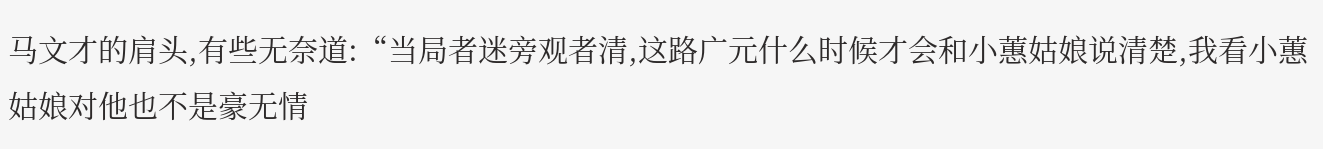马文才的肩头,有些无奈道:“当局者迷旁观者清,这路广元什么时候才会和小蕙姑娘说清楚,我看小蕙姑娘对他也不是豪无情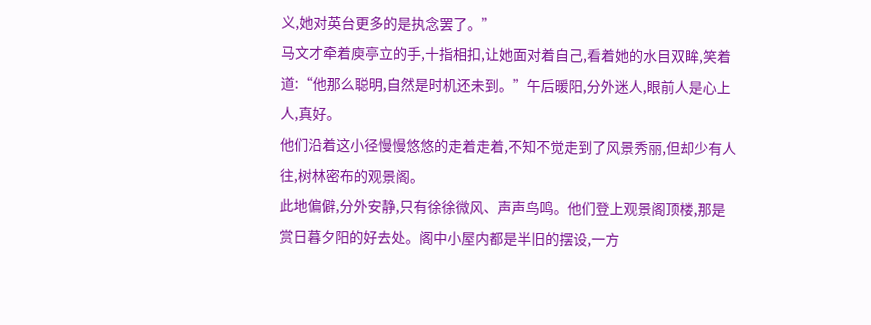义,她对英台更多的是执念罢了。”
马文才牵着庾亭立的手,十指相扣,让她面对着自己,看着她的水目双眸,笑着道:“他那么聪明,自然是时机还未到。”午后暖阳,分外迷人,眼前人是心上人,真好。
他们沿着这小径慢慢悠悠的走着走着,不知不觉走到了风景秀丽,但却少有人往,树林密布的观景阁。
此地偏僻,分外安静,只有徐徐微风、声声鸟鸣。他们登上观景阁顶楼,那是赏日暮夕阳的好去处。阁中小屋内都是半旧的摆设,一方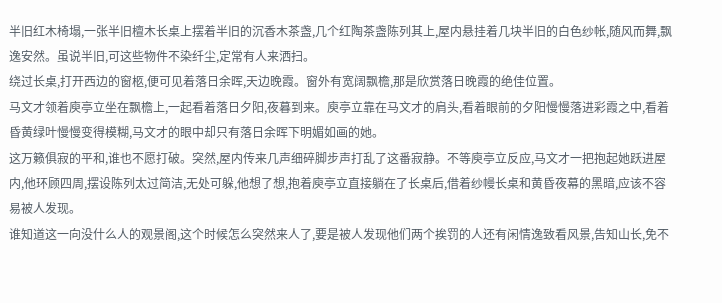半旧红木椅塌,一张半旧檀木长桌上摆着半旧的沉香木茶盏,几个红陶茶盏陈列其上,屋内悬挂着几块半旧的白色纱帐,随风而舞,飘逸安然。虽说半旧,可这些物件不染纤尘,定常有人来洒扫。
绕过长桌,打开西边的窗柩,便可见着落日余晖,天边晚霞。窗外有宽阔飘檐,那是欣赏落日晚霞的绝佳位置。
马文才领着庾亭立坐在飘檐上,一起看着落日夕阳,夜暮到来。庾亭立靠在马文才的肩头,看着眼前的夕阳慢慢落进彩霞之中,看着昏黄绿叶慢慢变得模糊,马文才的眼中却只有落日余晖下明媚如画的她。
这万籁俱寂的平和,谁也不愿打破。突然,屋内传来几声细碎脚步声打乱了这番寂静。不等庾亭立反应,马文才一把抱起她跃进屋内,他环顾四周,摆设陈列太过简洁,无处可躲,他想了想,抱着庾亭立直接躺在了长桌后,借着纱幔长桌和黄昏夜幕的黑暗,应该不容易被人发现。
谁知道这一向没什么人的观景阁,这个时候怎么突然来人了,要是被人发现他们两个挨罚的人还有闲情逸致看风景,告知山长,免不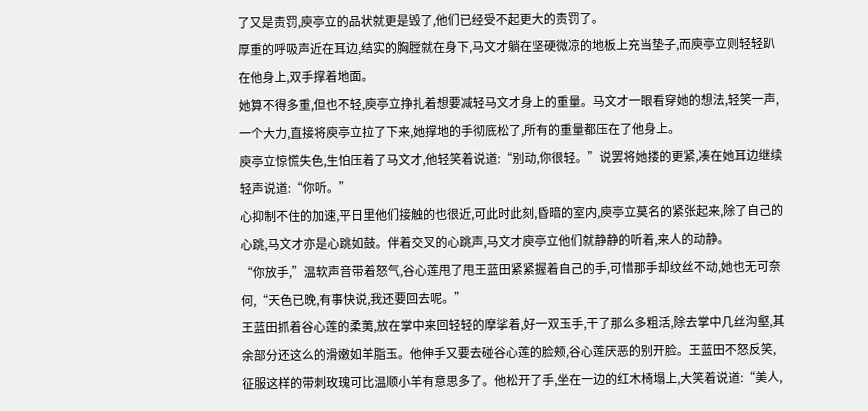了又是责罚,庾亭立的品状就更是毁了,他们已经受不起更大的责罚了。
厚重的呼吸声近在耳边,结实的胸膛就在身下,马文才躺在坚硬微凉的地板上充当垫子,而庾亭立则轻轻趴在他身上,双手撑着地面。
她算不得多重,但也不轻,庾亭立挣扎着想要减轻马文才身上的重量。马文才一眼看穿她的想法,轻笑一声,一个大力,直接将庾亭立拉了下来,她撑地的手彻底松了,所有的重量都压在了他身上。
庾亭立惊慌失色,生怕压着了马文才,他轻笑着说道:“别动,你很轻。”说罢将她搂的更紧,凑在她耳边继续轻声说道:“你听。”
心抑制不住的加速,平日里他们接触的也很近,可此时此刻,昏暗的室内,庾亭立莫名的紧张起来,除了自己的心跳,马文才亦是心跳如鼓。伴着交叉的心跳声,马文才庾亭立他们就静静的听着,来人的动静。
“你放手,”温软声音带着怒气,谷心莲甩了甩王蓝田紧紧握着自己的手,可惜那手却纹丝不动,她也无可奈何,“天色已晚,有事快说,我还要回去呢。”
王蓝田抓着谷心莲的柔荑,放在掌中来回轻轻的摩挲着,好一双玉手,干了那么多粗活,除去掌中几丝沟壑,其余部分还这么的滑嫩如羊脂玉。他伸手又要去碰谷心莲的脸颊,谷心莲厌恶的别开脸。王蓝田不怒反笑,征服这样的带刺玫瑰可比温顺小羊有意思多了。他松开了手,坐在一边的红木椅塌上,大笑着说道:“美人,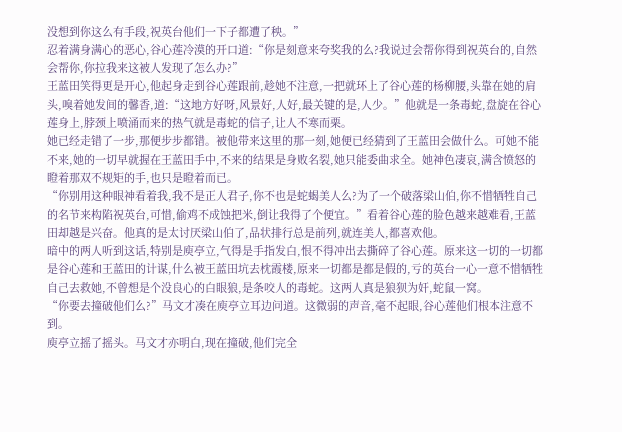没想到你这么有手段,祝英台他们一下子都遭了秧。”
忍着满身满心的恶心,谷心莲冷漠的开口道:“你是刻意来夸奖我的么?我说过会帮你得到祝英台的,自然会帮你,你拉我来这被人发现了怎么办?”
王蓝田笑得更是开心,他起身走到谷心莲跟前,趁她不注意,一把就环上了谷心莲的杨柳腰,头靠在她的肩头,嗅着她发间的馨香,道:“这地方好呀,风景好,人好,最关键的是,人少。”他就是一条毒蛇,盘旋在谷心莲身上,脖颈上喷涌而来的热气就是毒蛇的信子,让人不寒而栗。
她已经走错了一步,那便步步都错。被他带来这里的那一刻,她便已经猜到了王蓝田会做什么。可她不能不来,她的一切早就握在王蓝田手中,不来的结果是身败名裂,她只能委曲求全。她神色凄哀,满含愤怒的瞪着那双不规矩的手,也只是瞪着而已。
“你别用这种眼神看着我,我不是正人君子,你不也是蛇蝎美人么?为了一个破落梁山伯,你不惜牺牲自己的名节来构陷祝英台,可惜,偷鸡不成蚀把米,倒让我得了个便宜。”看着谷心莲的脸色越来越难看,王蓝田却越是兴奋。他真的是太讨厌梁山伯了,品状排行总是前列,就连美人,都喜欢他。
暗中的两人听到这话,特别是庾亭立,气得是手指发白,恨不得冲出去撕碎了谷心莲。原来这一切的一切都是谷心莲和王蓝田的计谋,什么被王蓝田坑去枕霞楼,原来一切都是都是假的,亏的英台一心一意不惜牺牲自己去救她,不曾想是个没良心的白眼狼,是条咬人的毒蛇。这两人真是狼狈为奸,蛇鼠一窝。
“你要去撞破他们么?”马文才凑在庾亭立耳边问道。这微弱的声音,毫不起眼,谷心莲他们根本注意不到。
庾亭立摇了摇头。马文才亦明白,现在撞破,他们完全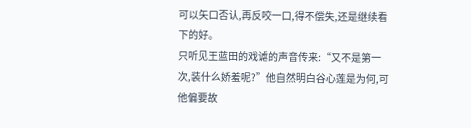可以矢口否认,再反咬一口,得不偿失,还是继续看下的好。
只听见王蓝田的戏谑的声音传来:“又不是第一次,装什么娇羞呢?”他自然明白谷心莲是为何,可他偏要故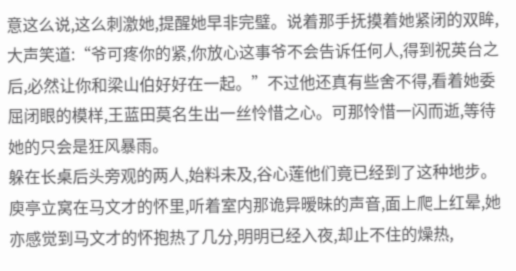意这么说,这么刺激她,提醒她早非完璧。说着那手抚摸着她紧闭的双眸,大声笑道:“爷可疼你的紧,你放心这事爷不会告诉任何人,得到祝英台之后,必然让你和梁山伯好好在一起。”不过他还真有些舍不得,看着她委屈闭眼的模样,王蓝田莫名生出一丝怜惜之心。可那怜惜一闪而逝,等待她的只会是狂风暴雨。
躲在长桌后头旁观的两人,始料未及,谷心莲他们竟已经到了这种地步。庾亭立窝在马文才的怀里,听着室内那诡异暧昧的声音,面上爬上红晕,她亦感觉到马文才的怀抱热了几分,明明已经入夜,却止不住的燥热,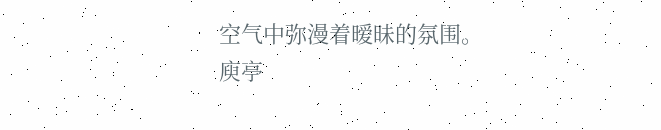空气中弥漫着暧昧的氛围。
庾亭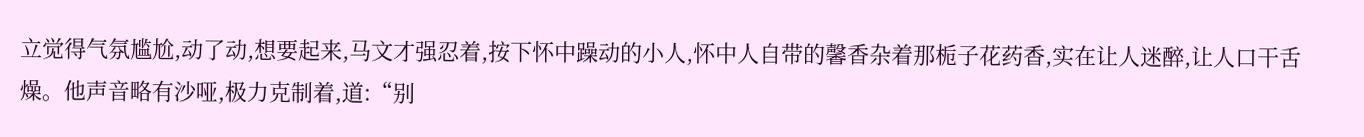立觉得气氛尴尬,动了动,想要起来,马文才强忍着,按下怀中躁动的小人,怀中人自带的馨香杂着那栀子花药香,实在让人迷醉,让人口干舌燥。他声音略有沙哑,极力克制着,道:“别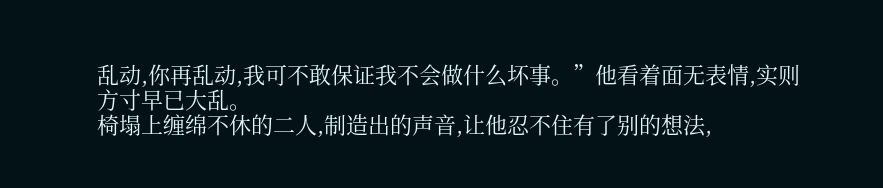乱动,你再乱动,我可不敢保证我不会做什么坏事。”他看着面无表情,实则方寸早已大乱。
椅塌上缠绵不休的二人,制造出的声音,让他忍不住有了别的想法,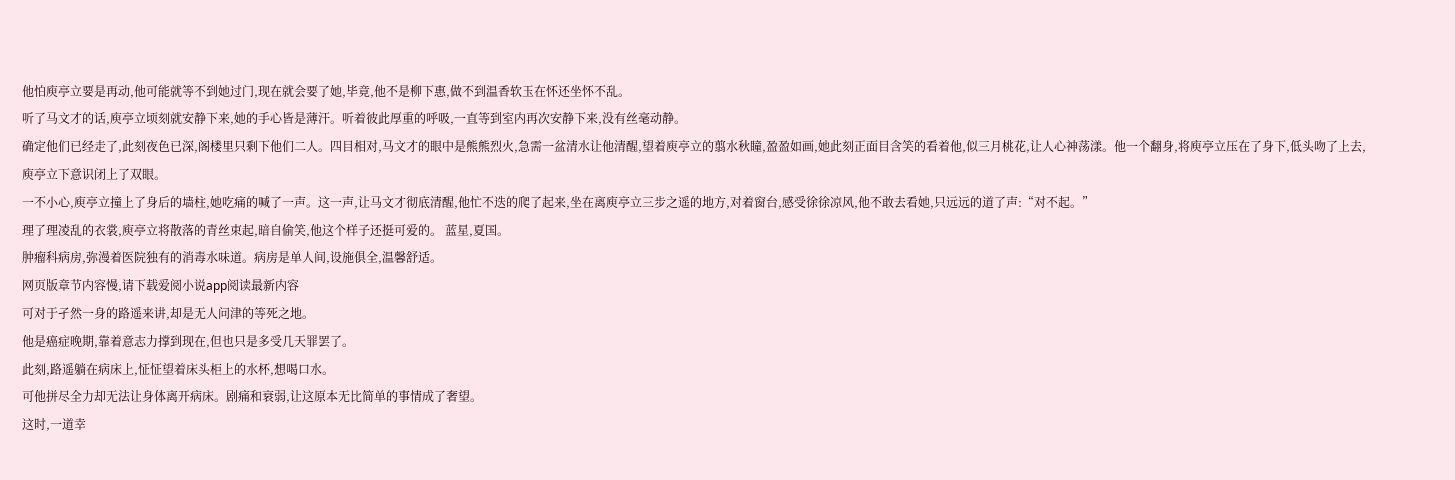他怕庾亭立要是再动,他可能就等不到她过门,现在就会要了她,毕竟,他不是柳下惠,做不到温香软玉在怀还坐怀不乱。
听了马文才的话,庾亭立顷刻就安静下来,她的手心皆是薄汗。听着彼此厚重的呼吸,一直等到室内再次安静下来,没有丝毫动静。
确定他们已经走了,此刻夜色已深,阁楼里只剩下他们二人。四目相对,马文才的眼中是熊熊烈火,急需一盆清水让他清醒,望着庾亭立的翦水秋瞳,盈盈如画,她此刻正面目含笑的看着他,似三月桃花,让人心神荡漾。他一个翻身,将庾亭立压在了身下,低头吻了上去,庾亭立下意识闭上了双眼。
一不小心,庾亭立撞上了身后的墙柱,她吃痛的喊了一声。这一声,让马文才彻底清醒,他忙不迭的爬了起来,坐在离庾亭立三步之遥的地方,对着窗台,感受徐徐凉风,他不敢去看她,只远远的道了声:“对不起。”
理了理凌乱的衣裳,庾亭立将散落的青丝束起,暗自偷笑,他这个样子还挺可爱的。 蓝星,夏国。
肿瘤科病房,弥漫着医院独有的消毒水味道。病房是单人间,设施俱全,温馨舒适。
网页版章节内容慢,请下载爱阅小说app阅读最新内容
可对于孑然一身的路遥来讲,却是无人问津的等死之地。
他是癌症晚期,靠着意志力撑到现在,但也只是多受几天罪罢了。
此刻,路遥躺在病床上,怔怔望着床头柜上的水杯,想喝口水。
可他拼尽全力却无法让身体离开病床。剧痛和衰弱,让这原本无比简单的事情成了奢望。
这时,一道幸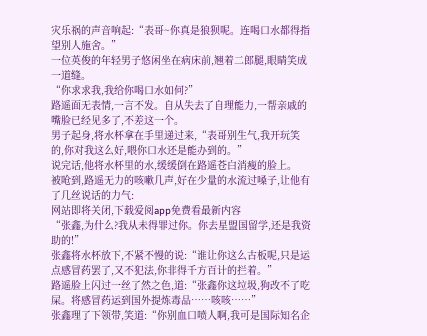灾乐祸的声音响起:“表哥~你真是狼狈呢。连喝口水都得指望别人施舍。”
一位英俊的年轻男子悠闲坐在病床前,翘着二郎腿,眼睛笑成一道缝。
“你求求我,我给你喝口水如何?”
路遥面无表情,一言不发。自从失去了自理能力,一帮亲戚的嘴脸已经见多了,不差这一个。
男子起身,将水杯拿在手里递过来,“表哥别生气,我开玩笑的,你对我这么好,喂你口水还是能办到的。”
说完话,他将水杯里的水,缓缓倒在路遥苍白消瘦的脸上。
被呛到,路遥无力的咳嗽几声,好在少量的水流过嗓子,让他有了几丝说话的力气:
网站即将关闭,下载爱阅app免费看最新内容
“张鑫,为什么?我从未得罪过你。你去星盟国留学,还是我资助的!”
张鑫将水杯放下,不紧不慢的说:“谁让你这么古板呢,只是运点感冒药罢了,又不犯法,你非得千方百计的拦着。”
路遥脸上闪过一丝了然之色,道:“张鑫你这垃圾,狗改不了吃屎。将感冒药运到国外提炼毒品……咳咳……”
张鑫理了下领带,笑道:“你别血口喷人啊,我可是国际知名企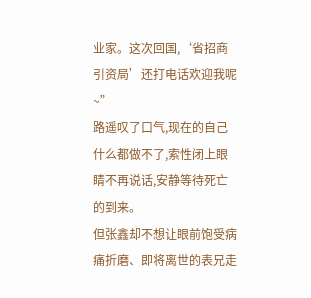业家。这次回国,‘省招商引资局’还打电话欢迎我呢~”
路遥叹了口气,现在的自己什么都做不了,索性闭上眼睛不再说话,安静等待死亡的到来。
但张鑫却不想让眼前饱受病痛折磨、即将离世的表兄走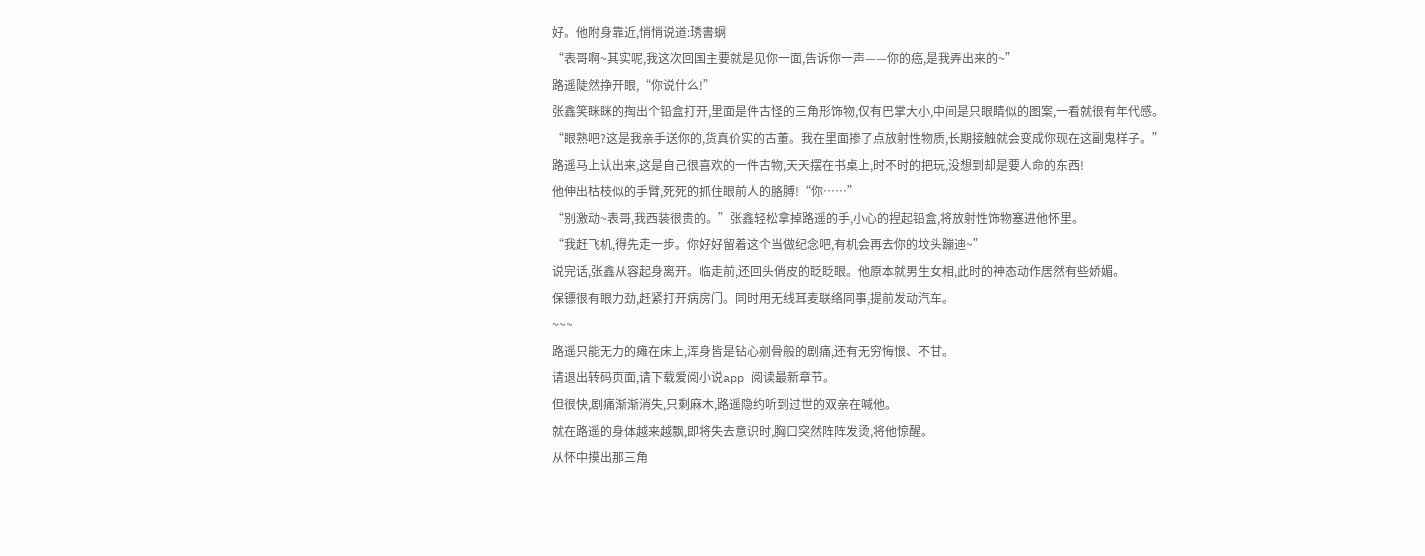好。他附身靠近,悄悄说道:琇書蛧
“表哥啊~其实呢,我这次回国主要就是见你一面,告诉你一声——你的癌,是我弄出来的~”
路遥陡然挣开眼,“你说什么!”
张鑫笑眯眯的掏出个铅盒打开,里面是件古怪的三角形饰物,仅有巴掌大小,中间是只眼睛似的图案,一看就很有年代感。
“眼熟吧?这是我亲手送你的,货真价实的古董。我在里面掺了点放射性物质,长期接触就会变成你现在这副鬼样子。”
路遥马上认出来,这是自己很喜欢的一件古物,天天摆在书桌上,时不时的把玩,没想到却是要人命的东西!
他伸出枯枝似的手臂,死死的抓住眼前人的胳膊!“你……”
“别激动~表哥,我西装很贵的。”张鑫轻松拿掉路遥的手,小心的捏起铅盒,将放射性饰物塞进他怀里。
“我赶飞机,得先走一步。你好好留着这个当做纪念吧,有机会再去你的坟头蹦迪~”
说完话,张鑫从容起身离开。临走前,还回头俏皮的眨眨眼。他原本就男生女相,此时的神态动作居然有些娇媚。
保镖很有眼力劲,赶紧打开病房门。同时用无线耳麦联络同事,提前发动汽车。
~~~
路遥只能无力的瘫在床上,浑身皆是钻心剜骨般的剧痛,还有无穷悔恨、不甘。
请退出转码页面,请下载爱阅小说app 阅读最新章节。
但很快,剧痛渐渐消失,只剩麻木,路遥隐约听到过世的双亲在喊他。
就在路遥的身体越来越飘,即将失去意识时,胸口突然阵阵发烫,将他惊醒。
从怀中摸出那三角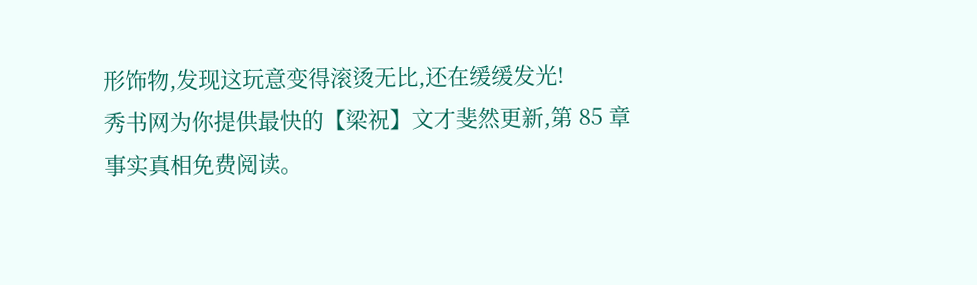形饰物,发现这玩意变得滚烫无比,还在缓缓发光!
秀书网为你提供最快的【梁祝】文才斐然更新,第 85 章 事实真相免费阅读。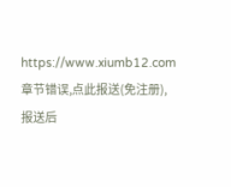https://www.xiumb12.com
章节错误,点此报送(免注册),
报送后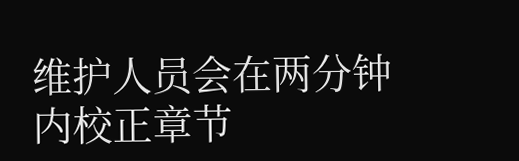维护人员会在两分钟内校正章节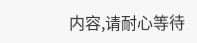内容,请耐心等待